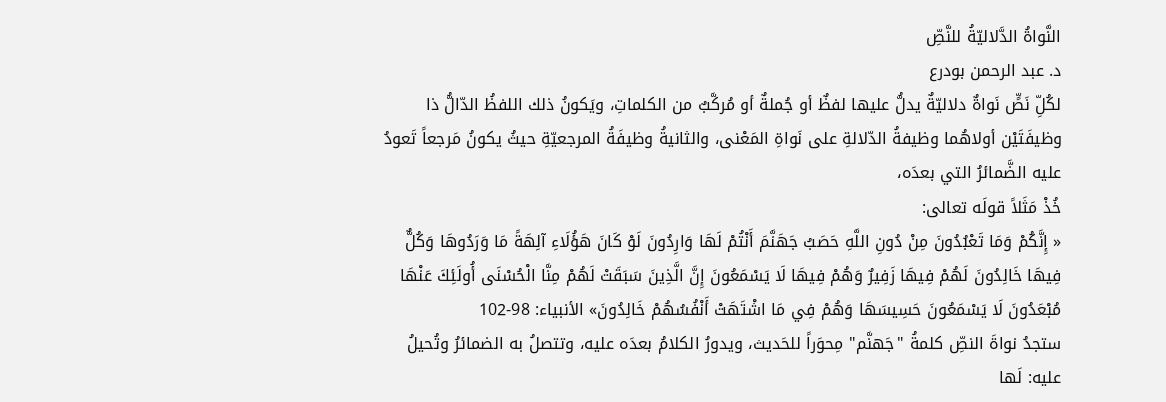النَّواةُ الدَّلاليّةُ للنَّصِّ
د. عبد الرحمن بودرع
لكُلِّ نَصٍّ نَواةٌ دلاليّةٌ يدلُّ عليها لفظٌ أو جُملةٌ أو مُركَّبٌ من الكلماتِ، ويَكونُ ذلك اللفظُ الدّالُّ ذا وظيفَتَيْن أولاهُما وظيفةُ الدّلالةِ على نَواةِ المَعْنى، والثانيةُ وظيفَةُ المرجعيّةِ حيثُ يكونُ مَرجعاً تَعودُ عليه الضَّمائرُ التي بعدَه،
خُذْ مَثَلاً قولَه تعالى:
« إِنَّكُمْ وَمَا تَعْبُدُونَ مِنْ دُونِ اللَّهِ حَصَبُ جَهَنَّمَ أَنْتُمْ لَهَا وَارِدُونَ لَوْ كَانَ هَؤُلَاءِ آلِهَةً مَا وَرَدُوهَا وَكُلٌّ فِيهَا خَالِدُونَ لَهُمْ فِيهَا زَفِيرٌ وَهُمْ فِيهَا لَا يَسْمَعُونَ إِنَّ الَّذِينَ سَبَقَتْ لَهُمْ مِنَّا الْحُسْنَى أُولَئِكَ عَنْهَا مُبْعَدُونَ لَا يَسْمَعُونَ حَسِيسَهَا وَهُمْ فِي مَا اشْتَهَتْ أَنْفُسُهُمْ خَالِدُونَ» الأنبياء: 98-102
ستجدُ نواةَ النصِّ كلمةُ "جَهنَّم" مِحوَراً للحَديث، ويدورُ الكلامُ بعدَه عليه، وتتصلُ به الضمائرُ وتُحيلُ عليه: لَها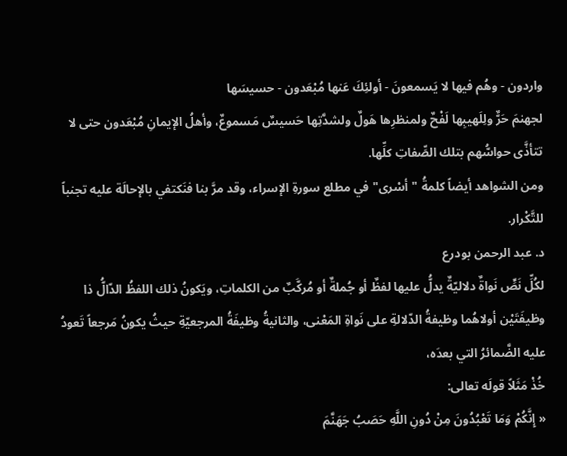واردون - وهُم فيها لا يَسمعونَ - أولئِكَ عَنها مُبْعَدون - حسيسَها
لجهنمَ حَرٌّ ولِلَهيبِها لَفْحٌ ولمنظرِها هَولٌ ولشدَّتِها حَسيسٌ مَسموعٌ، وأهلُ الإيمانِ مُبْعَدون حتى لا تتأذَّى حواسُّهم بتلك الصِّفاتِ كلِّها.
ومن الشواهد أيضاً كلمةُ "أسْرى" في مطلع سورةِ الإسراء، وقد مرَّ بنا فنَكتفي بالإحالَة عليه تجنباً للتَّكْرار.
د. عبد الرحمن بودرع
لكُلِّ نَصٍّ نَواةٌ دلاليّةٌ يدلُّ عليها لفظٌ أو جُملةٌ أو مُركَّبٌ من الكلماتِ، ويَكونُ ذلك اللفظُ الدّالُّ ذا وظيفَتَيْن أولاهُما وظيفةُ الدّلالةِ على نَواةِ المَعْنى، والثانيةُ وظيفَةُ المرجعيّةِ حيثُ يكونُ مَرجعاً تَعودُ عليه الضَّمائرُ التي بعدَه،
خُذْ مَثَلاً قولَه تعالى:
« إِنَّكُمْ وَمَا تَعْبُدُونَ مِنْ دُونِ اللَّهِ حَصَبُ جَهَنَّمَ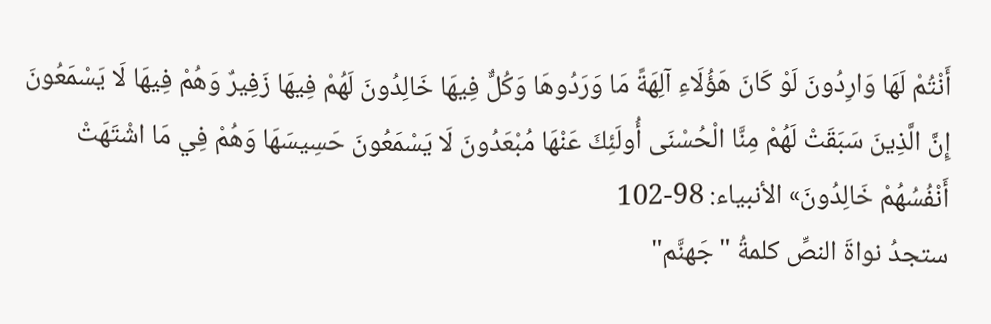أَنْتُمْ لَهَا وَارِدُونَ لَوْ كَانَ هَؤُلَاءِ آلِهَةً مَا وَرَدُوهَا وَكُلٌّ فِيهَا خَالِدُونَ لَهُمْ فِيهَا زَفِيرٌ وَهُمْ فِيهَا لَا يَسْمَعُونَ إِنَّ الَّذِينَ سَبَقَتْ لَهُمْ مِنَّا الْحُسْنَى أُولَئِكَ عَنْهَا مُبْعَدُونَ لَا يَسْمَعُونَ حَسِيسَهَا وَهُمْ فِي مَا اشْتَهَتْ أَنْفُسُهُمْ خَالِدُونَ» الأنبياء: 98-102
ستجدُ نواةَ النصِّ كلمةُ "جَهنَّم"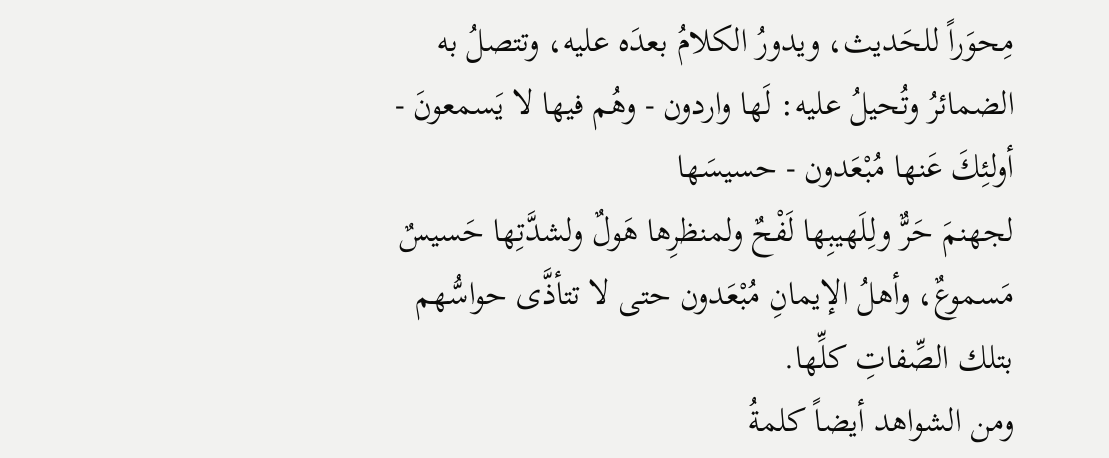مِحوَراً للحَديث، ويدورُ الكلامُ بعدَه عليه، وتتصلُ به الضمائرُ وتُحيلُ عليه: لَها واردون - وهُم فيها لا يَسمعونَ - أولئِكَ عَنها مُبْعَدون - حسيسَها
لجهنمَ حَرٌّ ولِلَهيبِها لَفْحٌ ولمنظرِها هَولٌ ولشدَّتِها حَسيسٌ مَسموعٌ، وأهلُ الإيمانِ مُبْعَدون حتى لا تتأذَّى حواسُّهم بتلك الصِّفاتِ كلِّها.
ومن الشواهد أيضاً كلمةُ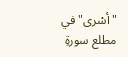"أسْرى" في مطلع سورةِ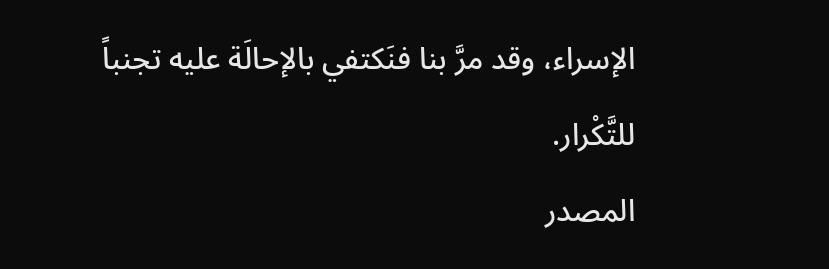الإسراء، وقد مرَّ بنا فنَكتفي بالإحالَة عليه تجنباً للتَّكْرار.
المصدر